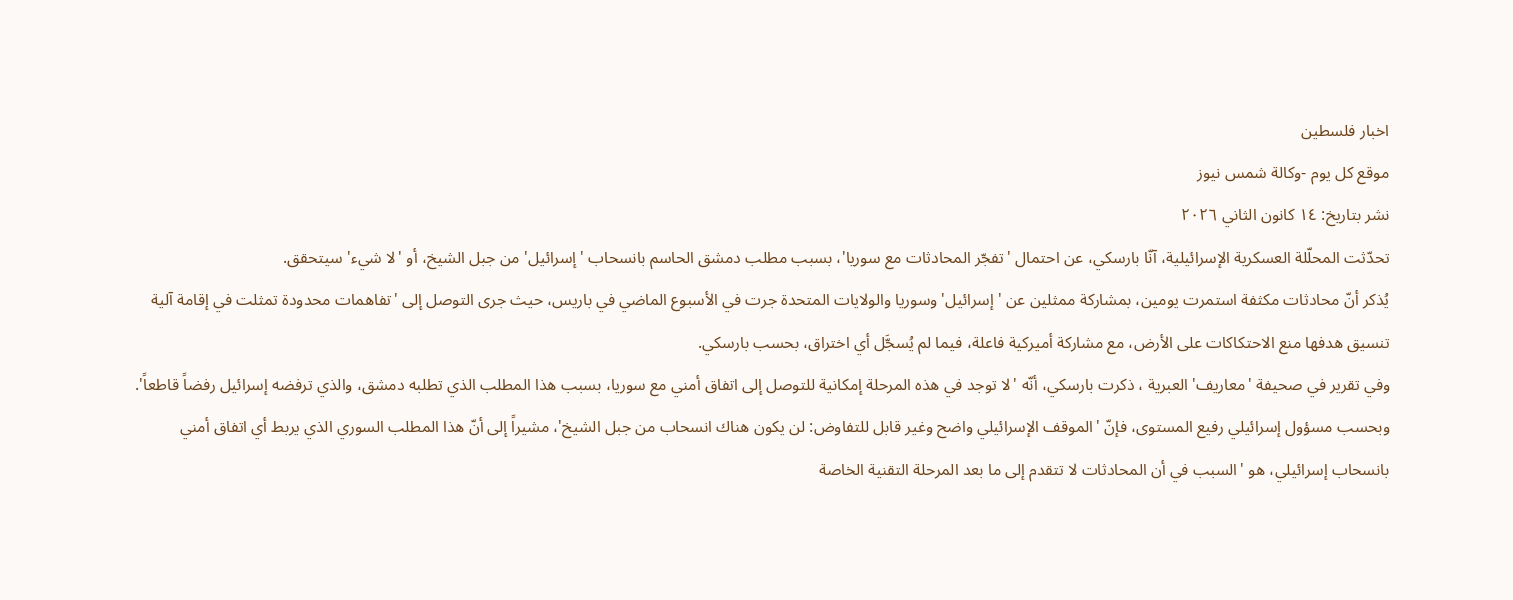اخبار فلسطين
موقع كل يوم -وكالة شمس نيوز
نشر بتاريخ: ١٤ كانون الثاني ٢٠٢٦
تحدّثت المحلّلة العسكرية الإسرائيلية، آنّا بارسكي، عن احتمال 'تفجّر المحادثات مع سوريا'، بسبب مطلب دمشق الحاسم بانسحاب 'إسرائيل' من جبل الشيخ، أو 'لا شيء' سيتحقق.
يُذكر أنّ محادثات مكثفة استمرت يومين، بمشاركة ممثلين عن 'إسرائيل' وسوريا والولايات المتحدة جرت في الأسبوع الماضي في باريس، حيث جرى التوصل إلى 'تفاهمات محدودة تمثلت في إقامة آلية تنسيق هدفها منع الاحتكاكات على الأرض، مع مشاركة أميركية فاعلة، فيما لم يُسجَّل أي اختراق، بحسب بارسكي.
وفي تقرير في صحيفة 'معاريف' العبرية ، ذكرت بارسكي، أنّه 'لا توجد في هذه المرحلة إمكانية للتوصل إلى اتفاق أمني مع سوريا، بسبب هذا المطلب الذي تطلبه دمشق، والذي ترفضه إسرائيل رفضاً قاطعاً'.
وبحسب مسؤول إسرائيلي رفيع المستوى، فإنّ 'الموقف الإسرائيلي واضح وغير قابل للتفاوض: لن يكون هناك انسحاب من جبل الشيخ'، مشيراً إلى أنّ هذا المطلب السوري الذي يربط أي اتفاق أمني بانسحاب إسرائيلي، هو 'السبب في أن المحادثات لا تتقدم إلى ما بعد المرحلة التقنية الخاصة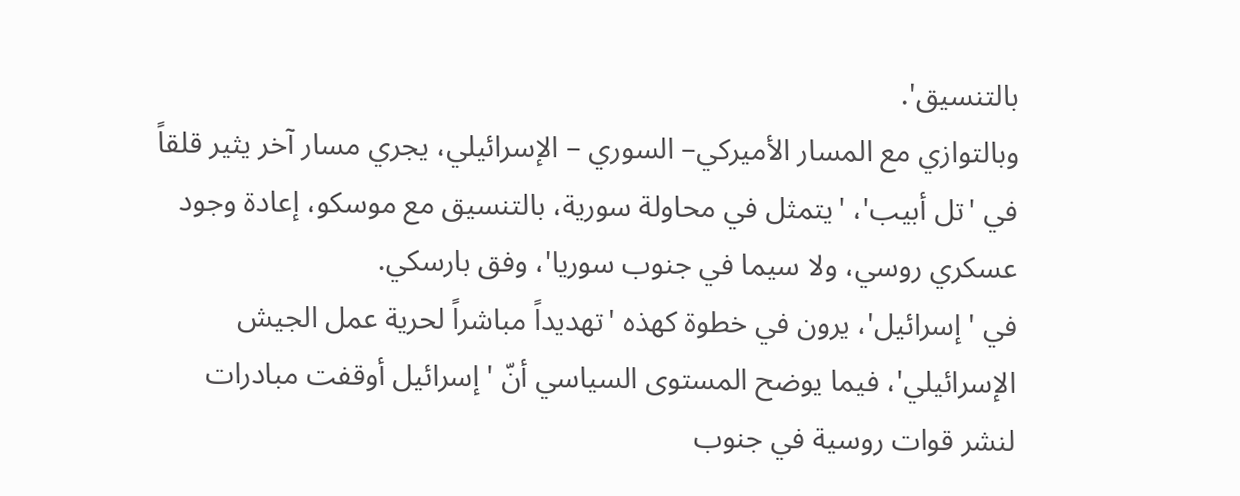بالتنسيق'.
وبالتوازي مع المسار الأميركي– السوري – الإسرائيلي، يجري مسار آخر يثير قلقاً في 'تل أبيب'، 'يتمثل في محاولة سورية، بالتنسيق مع موسكو، إعادة وجود عسكري روسي، ولا سيما في جنوب سوريا'، وفق بارسكي.
في 'إسرائيل'، يرون في خطوة كهذه 'تهديداً مباشراً لحرية عمل الجيش الإسرائيلي'، فيما يوضح المستوى السياسي أنّ 'إسرائيل أوقفت مبادرات لنشر قوات روسية في جنوب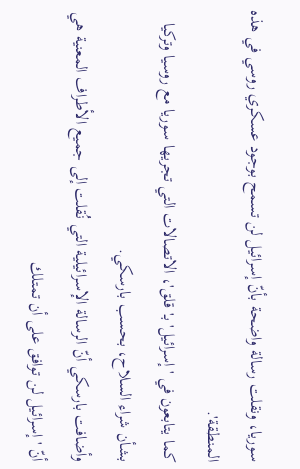سوريا، ونقلت رسالة واضحة بأنّ إسرائيل لن تسمح بوجود عسكري روسي في هذه المنطقة'.
كما يتابعون في 'إسرائيل' بـ'قلق'، الاتصالات التي تجريها سوريا مع روسيا وتركيا بشأن شراء السلاح، بحسب بارسكي.
وأضافت بارسكي أنّ الرسالة الإسرائيلية التي نُقلت إلى جميع الأطراف المعنية هي أنّ 'إسرائيل لن توافق على أن تمتلك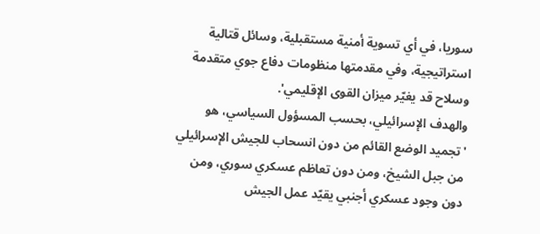سوريا، في أي تسوية أمنية مستقبلية، وسائل قتالية استراتيجية، وفي مقدمتها منظومات دفاع جوي متقدمة وسلاح قد يغيّر ميزان القوى الإقليمي'.
والهدف الإسرائيلي، بحسب المسؤول السياسي، هو 'تجميد الوضع القائم من دون انسحاب للجيش الإسرائيلي من جبل الشيخ، ومن دون تعاظم عسكري سوري، ومن دون وجود عسكري أجنبي يقيّد عمل الجيش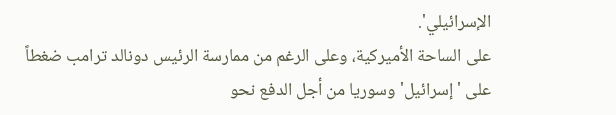الإسرائيلي'.
على الساحة الأميركية، وعلى الرغم من ممارسة الرئيس دونالد ترامب ضغطاً على 'إسرائيل' وسوريا من أجل الدفع نحو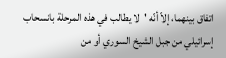اتفاق بينهما، إلاّ أنّه 'لا يطالب في هذه المرحلة بانسحاب إسرائيلي من جبل الشيخ السوري أو من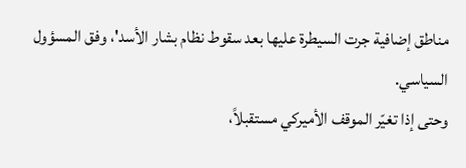مناطق إضافية جرت السيطرة عليها بعد سقوط نظام بشار الأسد'، وفق المسؤول السياسي.
وحتى إذا تغيّر الموقف الأميركي مستقبلاً،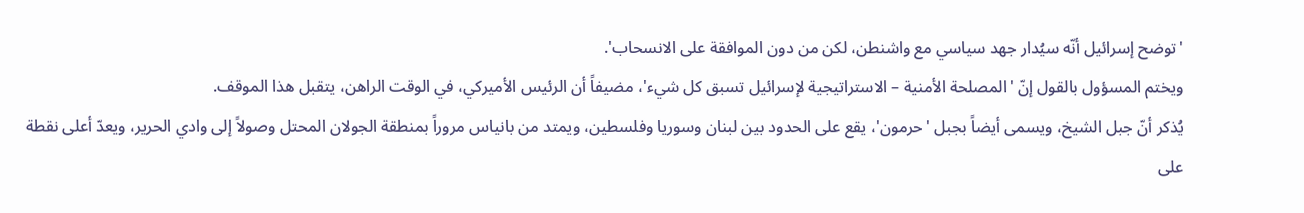'توضح إسرائيل أنّه سيُدار جهد سياسي مع واشنطن، لكن من دون الموافقة على الانسحاب'.
ويختم المسؤول بالقول إنّ 'المصلحة الأمنية – الاستراتيجية لإسرائيل تسبق كل شيء'، مضيفاً أن الرئيس الأميركي، في الوقت الراهن، يتقبل هذا الموقف.
يُذكر أنّ جبل الشيخ، ويسمى أيضاً بجبل 'حرمون'، يقع على الحدود بين لبنان وسوريا وفلسطين، ويمتد من بانياس مروراً بمنطقة الجولان المحتل وصولاً إلى وادي الحرير، ويعدّ أعلى نقطة على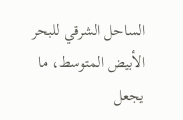الساحل الشرقي للبحر الأبيض المتوسط، ما يجعل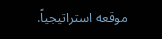موقعه استراتيجياً.